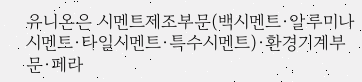유니온은 시멘트제조부문(백시멘트·알루미나시멘트·타일시멘트·특수시멘트)·환경기계부문·페라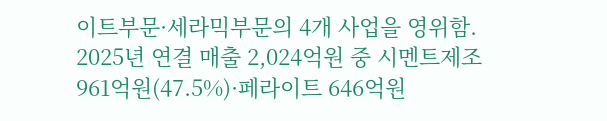이트부문·세라믹부문의 4개 사업을 영위함. 2025년 연결 매출 2,024억원 중 시멘트제조 961억원(47.5%)·페라이트 646억원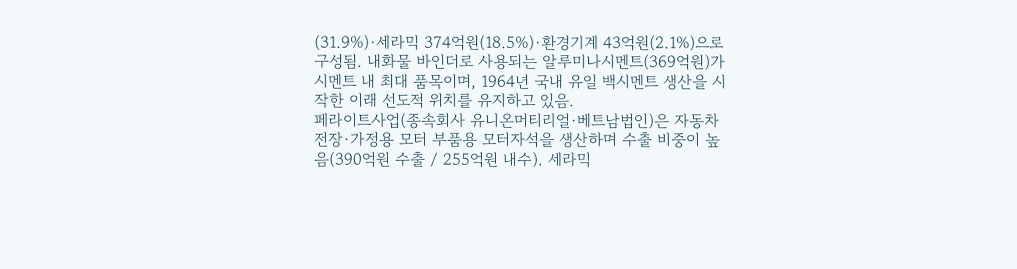(31.9%)·세라믹 374억원(18.5%)·환경기계 43억원(2.1%)으로 구성됨. 내화물 바인더로 사용되는 알루미나시멘트(369억원)가 시멘트 내 최대 품목이며, 1964년 국내 유일 백시멘트 생산을 시작한 이래 선도적 위치를 유지하고 있음.
페라이트사업(종속회사 유니온머티리얼·베트남법인)은 자동차 전장·가정용 모터 부품용 모터자석을 생산하며 수출 비중이 높음(390억원 수출 / 255억원 내수). 세라믹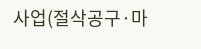사업(절삭공구·마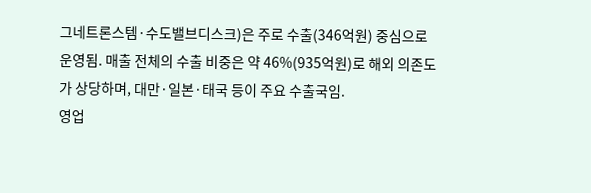그네트론스템·수도밸브디스크)은 주로 수출(346억원) 중심으로 운영됨. 매출 전체의 수출 비중은 약 46%(935억원)로 해외 의존도가 상당하며, 대만·일본·태국 등이 주요 수출국임.
영업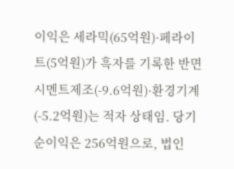이익은 세라믹(65억원)·페라이트(5억원)가 흑자를 기록한 반면 시멘트제조(-9.6억원)·환경기계(-5.2억원)는 적자 상태임. 당기순이익은 256억원으로, 법인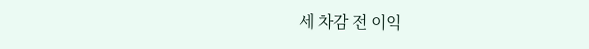세 차감 전 이익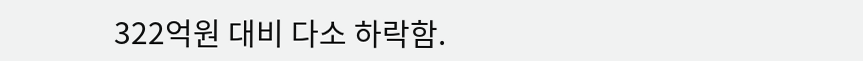322억원 대비 다소 하락함.